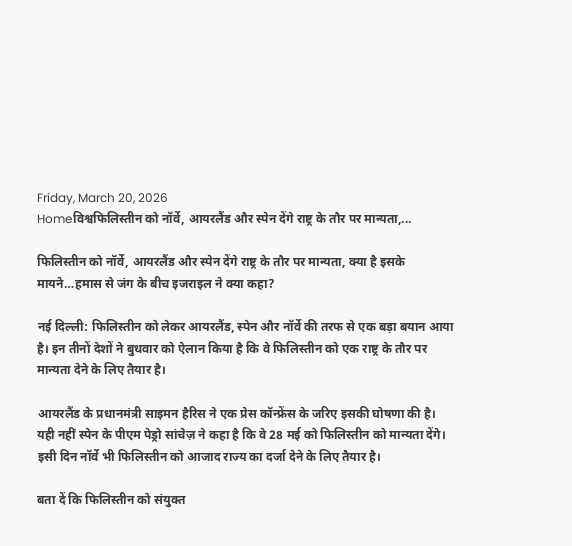Friday, March 20, 2026
Homeविश्वफिलिस्तीन को नॉर्वे, आयरलैंड और स्पेन देंगे राष्ट्र के तौर पर मान्यता,...

फिलिस्तीन को नॉर्वे, आयरलैंड और स्पेन देंगे राष्ट्र के तौर पर मान्यता, क्या है इसके मायने…हमास से जंग के बीच इजराइल ने क्या कहा?

नई दिल्ली: फिलिस्तीन को लेकर आयरलैंड, स्पेन और नॉर्वे की तरफ से एक बड़ा बयान आया है। इन तीनों देशों ने बुधवार को ऐलान किया है कि वे फिलिस्तीन को एक राष्ट्र के तौर पर मान्यता देने के लिए तैयार है।

आयरलैंड के प्रधानमंत्री साइमन हैरिस ने एक प्रेस कॉन्फ्रेंस के जरिए इसकी घोषणा की है। यही नहीं स्पेन के पीएम पेड्रो सांचेज़ ने कहा है कि वे 28 मई को फिलिस्तीन को मान्यता देंगे। इसी दिन नॉर्वे भी फिलिस्तीन को आजाद राज्य का दर्जा देने के लिए तैयार है।

बता दें कि फिलिस्तीन को संयुक्त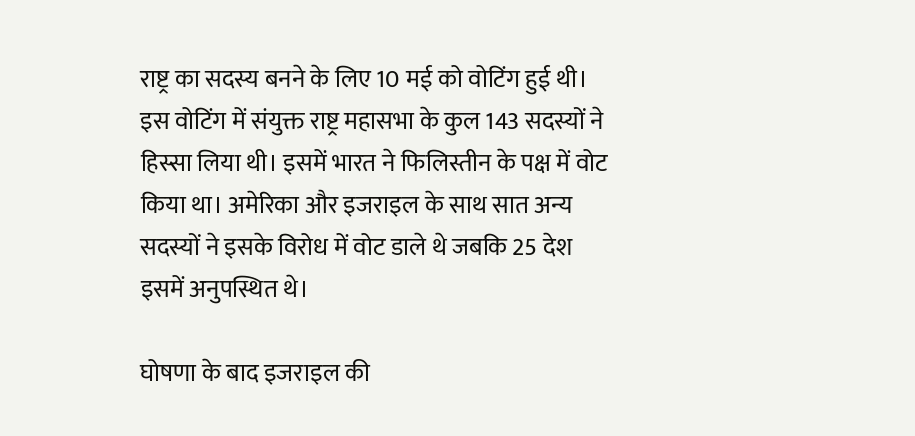राष्ट्र का सदस्य बनने के लिए 10 मई को वोटिंग हुई थी। इस वोटिंग में संयुक्त राष्ट्र महासभा के कुल 143 सदस्यों ने हिस्सा लिया थी। इसमें भारत ने फिलिस्तीन के पक्ष में वोट किया था। अमेरिका और इजराइल के साथ सात अन्य सदस्यों ने इसके विरोध में वोट डाले थे जबकि 25 देश इसमें अनुपस्थित थे।

घोषणा के बाद इजराइल की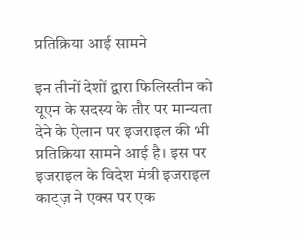प्रतिक्रिया आई सामने

इन तीनों देशों द्वारा फिलिस्तीन को यूएन के सदस्य के तौर पर मान्यता देने के ऐलान पर इजराइल की भी प्रतिक्रिया सामने आई है। इस पर इजराइल के विदेश मंत्री इजराइल काट्ज़ ने एक्स पर एक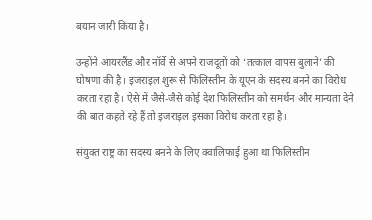बयान जारी किया है।

उन्होंने आयरलैंड और नॉर्वे से अपने राजदूतों को ‘तत्काल वापस बुलाने’ की घोषणा की है। इजराइल शुरू से फिलिस्तीन के यूएन के सदस्य बनने का विरोध करता रहा है। ऐसे में जैसे-जैसे कोई देश फिलिस्तीन को समर्थन और मान्यता देने की बात कहते रहे हैं तो इजराइल इसका विरोध करता रहा है।

संयुक्त राष्ट्र का सदस्य बनने के लिए क्वालिफाई हुआ था फिलिस्तीन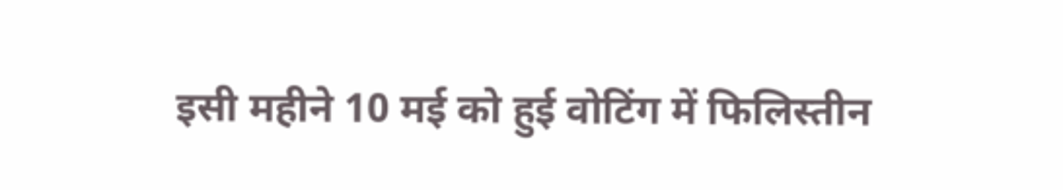इसी महीने 10 मई को हुई वोटिंग में फिलिस्तीन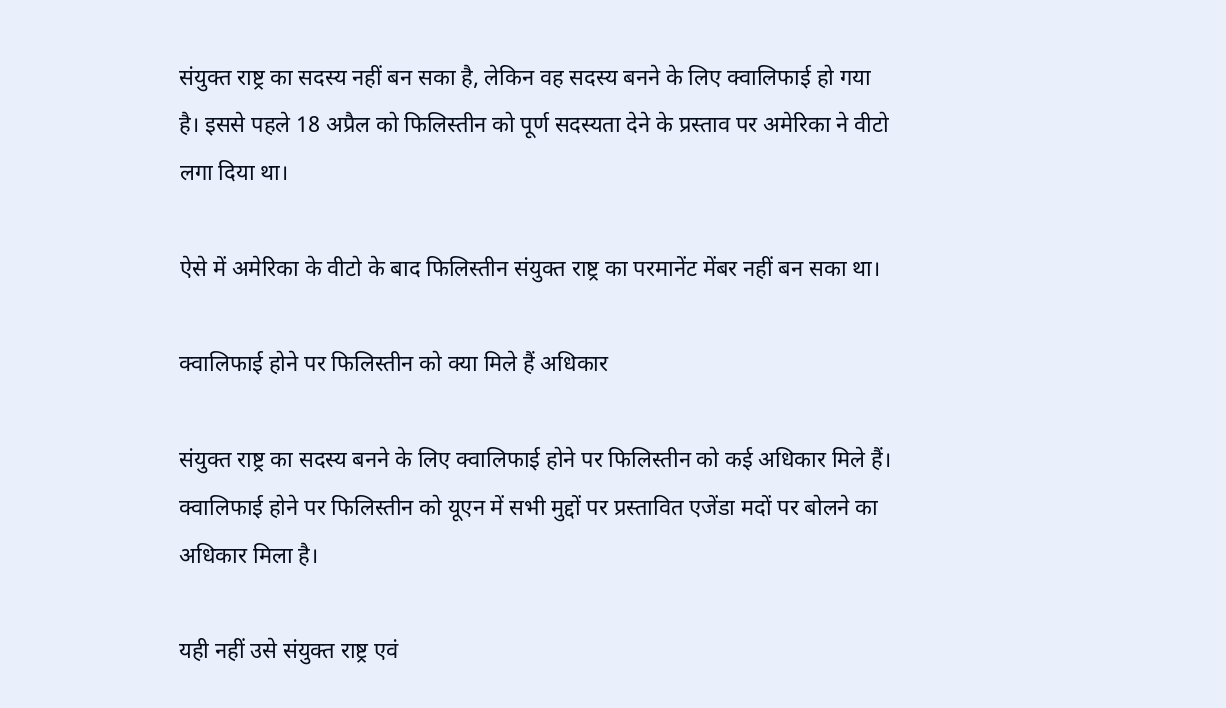संयुक्त राष्ट्र का सदस्य नहीं बन सका है, लेकिन वह सदस्य बनने के लिए क्वालिफाई हो गया है। इससे पहले 18 अप्रैल को फिलिस्तीन को पूर्ण सदस्यता देने के प्रस्ताव पर अमेरिका ने वीटो लगा दिया था।

ऐसे में अमेरिका के वीटो के बाद फिलिस्तीन संयुक्त राष्ट्र का परमानेंट मेंबर नहीं बन सका था।

क्वालिफाई होने पर फिलिस्तीन को क्या मिले हैं अधिकार

संयुक्त राष्ट्र का सदस्य बनने के लिए क्वालिफाई होने पर फिलिस्तीन को कई अधिकार मिले हैं। क्वालिफाई होने पर फिलिस्तीन को यूएन में सभी मुद्दों पर प्रस्तावित एजेंडा मदों पर बोलने का अधिकार मिला है।

यही नहीं उसे संयुक्त राष्ट्र एवं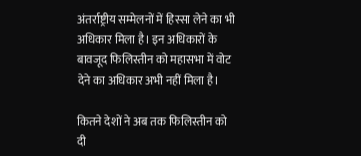अंतर्राष्ट्रीय सम्मेलनों में हिस्सा लेने का भी अधिकार मिला है। इन अधिकारों के बावजूद फिलिस्तीन को महासभा में वोट देने का अधिकार अभी नहीं मिला है।

कितने देशों ने अब तक फिलिस्तीन को दी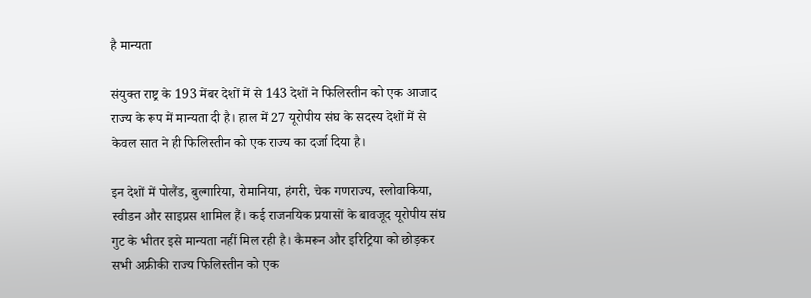है मान्यता

संयुक्त राष्ट्र के 193 मेंबर देशों में से 143 देशों ने फिलिस्तीन को एक आजाद राज्य के रूप में मान्यता दी है। हाल में 27 यूरोपीय संघ के सदस्य देशों में से केवल सात ने ही फिलिस्तीन को एक राज्य का दर्जा दिया है।

इन देशों में पोलैंड, बुल्गारिया, रोमानिया, हंगरी, चेक गणराज्य, स्लोवाकिया, स्वीडन और साइप्रस शामिल हैं। कई राजनयिक प्रयासों के बावजूद यूरोपीय संघ गुट के भीतर इसे मान्यता नहीं मिल रही है। कैमरून और इरिट्रिया को छोड़कर सभी अफ्रीकी राज्य फिलिस्तीन को एक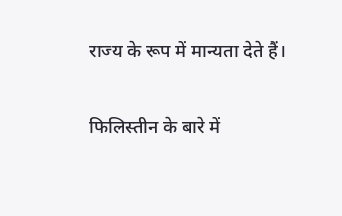राज्य के रूप में मान्यता देते हैं।

फिलिस्तीन के बारे में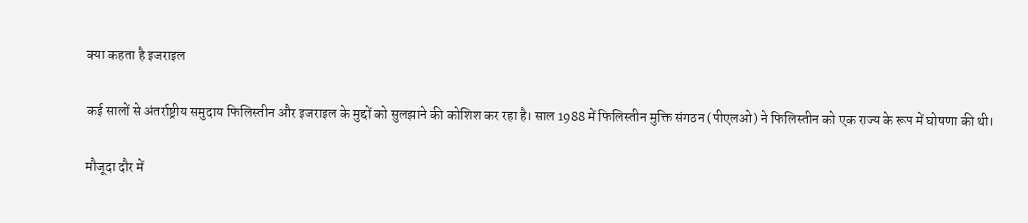क्या कहता है इजराइल

कई सालों से अंतर्राष्ट्रीय समुदाय फिलिस्तीन और इजराइल के मुद्दों को सुलझाने की कोशिश कर रहा है। साल 1988 में फिलिस्तीन मुक्ति संगठन (पीएलओ) ने फिलिस्तीन को एक राज्य के रूप में घोषणा की थी।

मौजूदा दौर में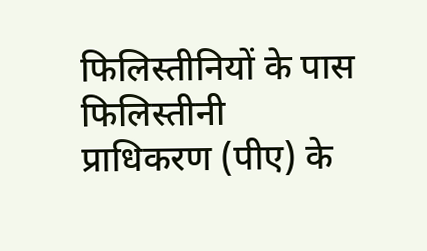फिलिस्तीनियों के पास फिलिस्तीनी प्राधिकरण (पीए) के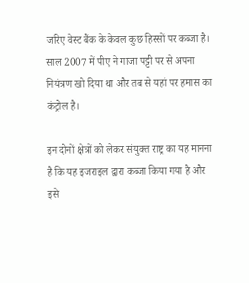जरिए वेस्ट बैंक के केवल कुछ हिस्सों पर कब्जा है। साल 2007 में पीए ने गाजा पट्टी पर से अपना नियंत्रण खो दिया था और तब से यहां पर हमास का कंट्रोल है।

इन दोनों क्षेत्रों को लेकर संयुक्त राष्ट्र का यह मानना है कि यह इजराइल द्वारा कब्जा किया गया है और इसे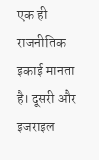एक ही राजनीतिक इकाई मानता है। दूसरी और इजराइल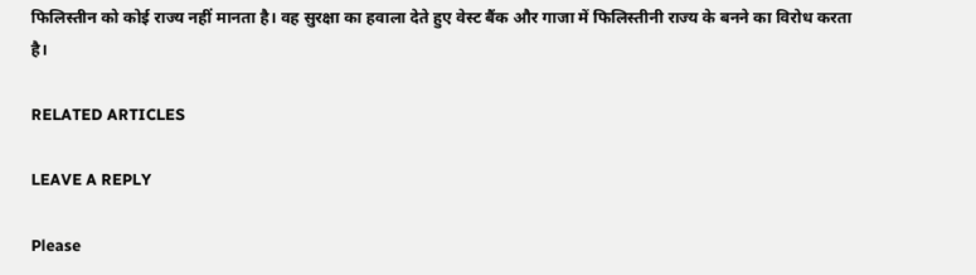फिलिस्तीन को कोई राज्य नहीं मानता है। वह सुरक्षा का हवाला देते हुए वेस्ट बैंक और गाजा में फिलिस्तीनी राज्य के बनने का विरोध करता है।

RELATED ARTICLES

LEAVE A REPLY

Please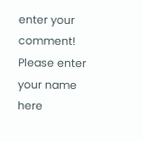enter your comment!
Please enter your name here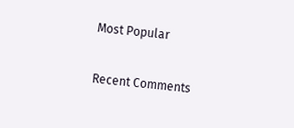Most Popular

Recent Comments